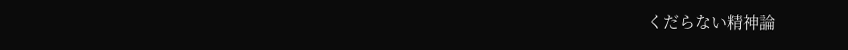くだらない精神論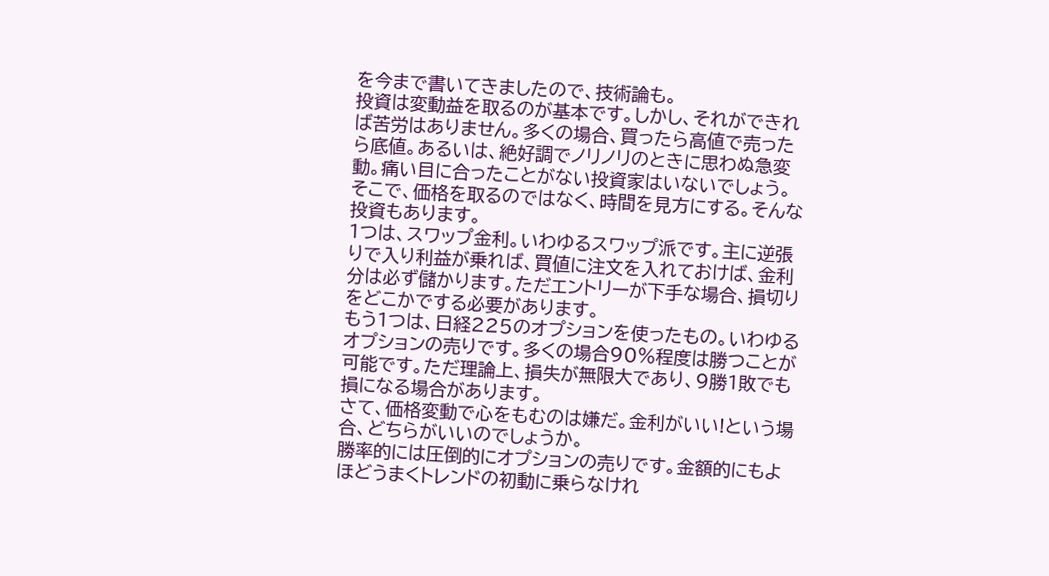を今まで書いてきましたので、技術論も。
投資は変動益を取るのが基本です。しかし、それができれば苦労はありません。多くの場合、買ったら高値で売ったら底値。あるいは、絶好調でノリノリのときに思わぬ急変動。痛い目に合ったことがない投資家はいないでしょう。
そこで、価格を取るのではなく、時間を見方にする。そんな投資もあります。
1つは、スワップ金利。いわゆるスワップ派です。主に逆張りで入り利益が乗れば、買値に注文を入れておけば、金利分は必ず儲かります。ただエントリーが下手な場合、損切りをどこかでする必要があります。
もう1つは、日経225のオプションを使ったもの。いわゆるオプションの売りです。多くの場合90%程度は勝つことが可能です。ただ理論上、損失が無限大であり、9勝1敗でも損になる場合があります。
さて、価格変動で心をもむのは嫌だ。金利がいい!という場合、どちらがいいのでしょうか。
勝率的には圧倒的にオプションの売りです。金額的にもよほどうまくトレンドの初動に乗らなけれ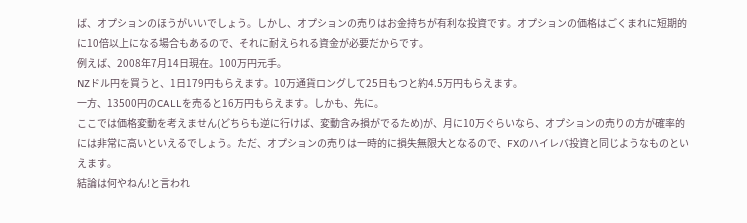ば、オプションのほうがいいでしょう。しかし、オプションの売りはお金持ちが有利な投資です。オプションの価格はごくまれに短期的に10倍以上になる場合もあるので、それに耐えられる資金が必要だからです。
例えば、2008年7月14日現在。100万円元手。
NZドル円を買うと、1日179円もらえます。10万通貨ロングして25日もつと約4.5万円もらえます。
一方、13500円のCALLを売ると16万円もらえます。しかも、先に。
ここでは価格変動を考えません(どちらも逆に行けば、変動含み損がでるため)が、月に10万ぐらいなら、オプションの売りの方が確率的には非常に高いといえるでしょう。ただ、オプションの売りは一時的に損失無限大となるので、FXのハイレバ投資と同じようなものといえます。
結論は何やねん!と言われ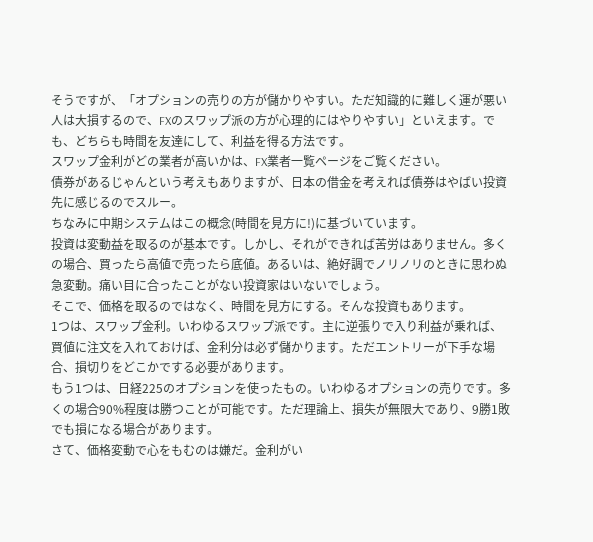そうですが、「オプションの売りの方が儲かりやすい。ただ知識的に難しく運が悪い人は大損するので、FXのスワップ派の方が心理的にはやりやすい」といえます。でも、どちらも時間を友達にして、利益を得る方法です。
スワップ金利がどの業者が高いかは、FX業者一覧ページをご覧ください。
債券があるじゃんという考えもありますが、日本の借金を考えれば債券はやばい投資先に感じるのでスルー。
ちなみに中期システムはこの概念(時間を見方に!)に基づいています。
投資は変動益を取るのが基本です。しかし、それができれば苦労はありません。多くの場合、買ったら高値で売ったら底値。あるいは、絶好調でノリノリのときに思わぬ急変動。痛い目に合ったことがない投資家はいないでしょう。
そこで、価格を取るのではなく、時間を見方にする。そんな投資もあります。
1つは、スワップ金利。いわゆるスワップ派です。主に逆張りで入り利益が乗れば、買値に注文を入れておけば、金利分は必ず儲かります。ただエントリーが下手な場合、損切りをどこかでする必要があります。
もう1つは、日経225のオプションを使ったもの。いわゆるオプションの売りです。多くの場合90%程度は勝つことが可能です。ただ理論上、損失が無限大であり、9勝1敗でも損になる場合があります。
さて、価格変動で心をもむのは嫌だ。金利がい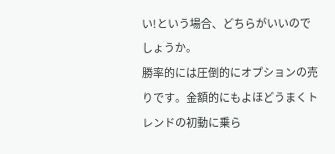い!という場合、どちらがいいのでしょうか。
勝率的には圧倒的にオプションの売りです。金額的にもよほどうまくトレンドの初動に乗ら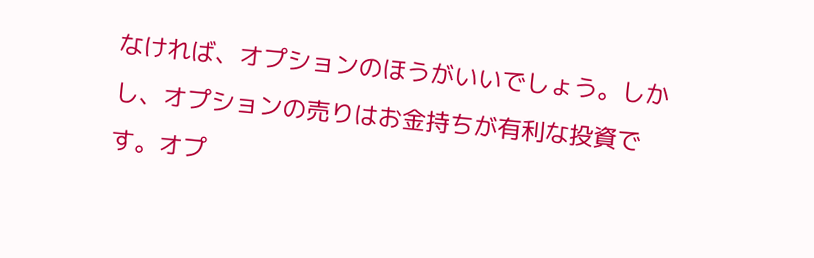なければ、オプションのほうがいいでしょう。しかし、オプションの売りはお金持ちが有利な投資です。オプ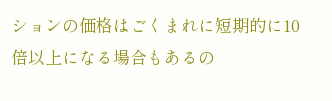ションの価格はごくまれに短期的に10倍以上になる場合もあるの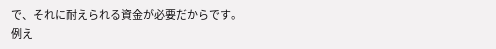で、それに耐えられる資金が必要だからです。
例え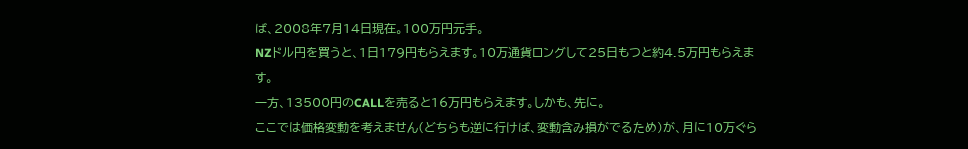ば、2008年7月14日現在。100万円元手。
NZドル円を買うと、1日179円もらえます。10万通貨ロングして25日もつと約4.5万円もらえます。
一方、13500円のCALLを売ると16万円もらえます。しかも、先に。
ここでは価格変動を考えません(どちらも逆に行けば、変動含み損がでるため)が、月に10万ぐら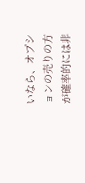いなら、オプションの売りの方が確率的には非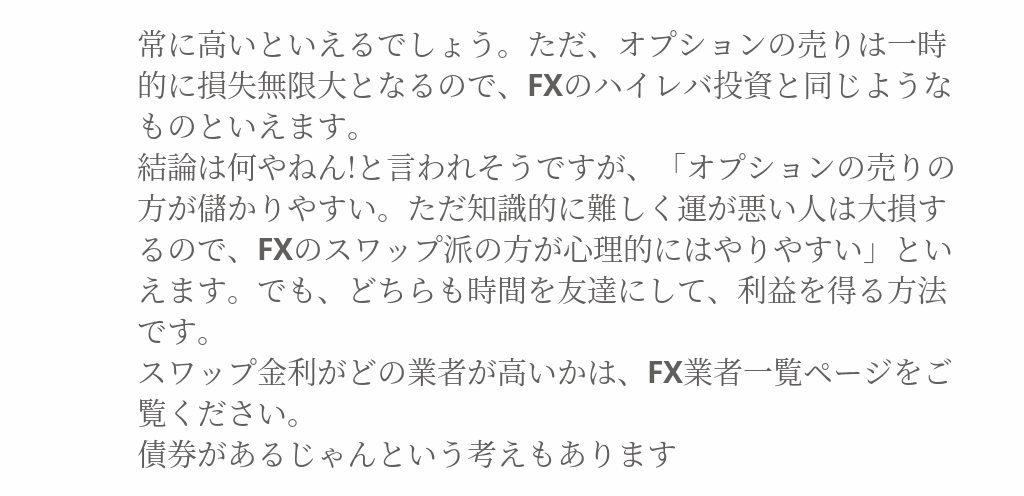常に高いといえるでしょう。ただ、オプションの売りは一時的に損失無限大となるので、FXのハイレバ投資と同じようなものといえます。
結論は何やねん!と言われそうですが、「オプションの売りの方が儲かりやすい。ただ知識的に難しく運が悪い人は大損するので、FXのスワップ派の方が心理的にはやりやすい」といえます。でも、どちらも時間を友達にして、利益を得る方法です。
スワップ金利がどの業者が高いかは、FX業者一覧ページをご覧ください。
債券があるじゃんという考えもあります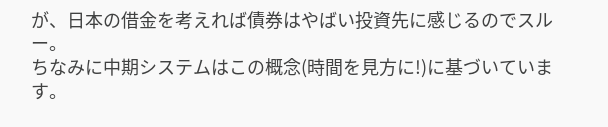が、日本の借金を考えれば債券はやばい投資先に感じるのでスルー。
ちなみに中期システムはこの概念(時間を見方に!)に基づいています。